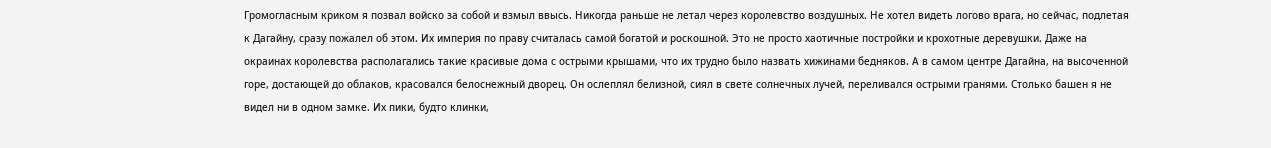Громогласным криком я позвал войско за собой и взмыл ввысь. Никогда раньше не летал через королевство воздушных. Не хотел видеть логово врага, но сейчас, подлетая к Дагайну, сразу пожалел об этом. Их империя по праву считалась самой богатой и роскошной. Это не просто хаотичные постройки и крохотные деревушки. Даже на окраинах королевства располагались такие красивые дома с острыми крышами, что их трудно было назвать хижинами бедняков. А в самом центре Дагайна, на высоченной горе, достающей до облаков, красовался белоснежный дворец. Он ослеплял белизной, сиял в свете солнечных лучей, переливался острыми гранями. Столько башен я не видел ни в одном замке. Их пики, будто клинки,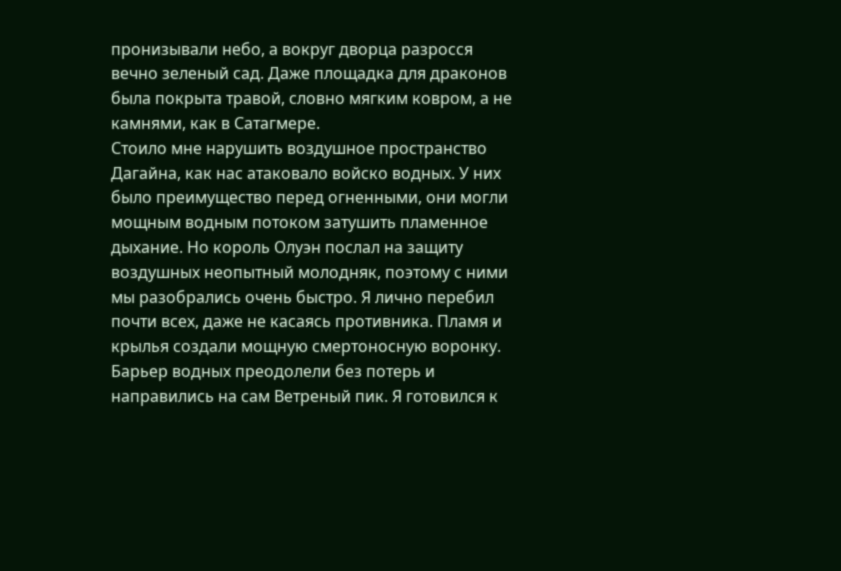пронизывали небо, а вокруг дворца разросся вечно зеленый сад. Даже площадка для драконов была покрыта травой, словно мягким ковром, а не камнями, как в Сатагмере.
Стоило мне нарушить воздушное пространство Дагайна, как нас атаковало войско водных. У них было преимущество перед огненными, они могли мощным водным потоком затушить пламенное дыхание. Но король Олуэн послал на защиту воздушных неопытный молодняк, поэтому с ними мы разобрались очень быстро. Я лично перебил почти всех, даже не касаясь противника. Пламя и крылья создали мощную смертоносную воронку.
Барьер водных преодолели без потерь и направились на сам Ветреный пик. Я готовился к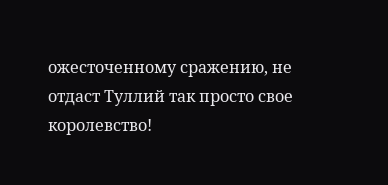ожесточенному сражению, не отдаст Туллий так просто свое королевство!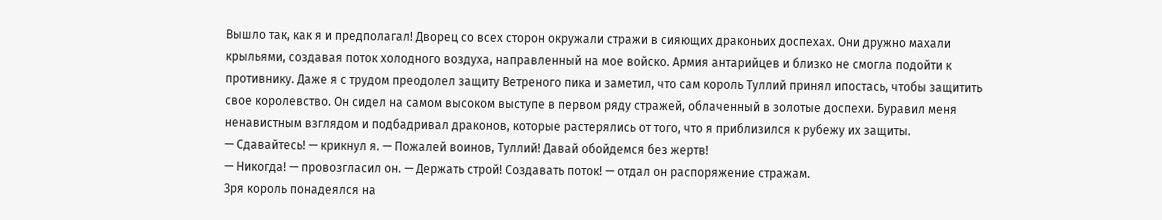Вышло так, как я и предполагал! Дворец со всех сторон окружали стражи в сияющих драконьих доспехах. Они дружно махали крыльями, создавая поток холодного воздуха, направленный на мое войско. Армия антарийцев и близко не смогла подойти к противнику. Даже я с трудом преодолел защиту Ветреного пика и заметил, что сам король Туллий принял ипостась, чтобы защитить свое королевство. Он сидел на самом высоком выступе в первом ряду стражей, облаченный в золотые доспехи. Буравил меня ненавистным взглядом и подбадривал драконов, которые растерялись от того, что я приблизился к рубежу их защиты.
— Сдавайтесь! — крикнул я. — Пожалей воинов, Туллий! Давай обойдемся без жертв!
— Никогда! — провозгласил он. — Держать строй! Создавать поток! — отдал он распоряжение стражам.
Зря король понадеялся на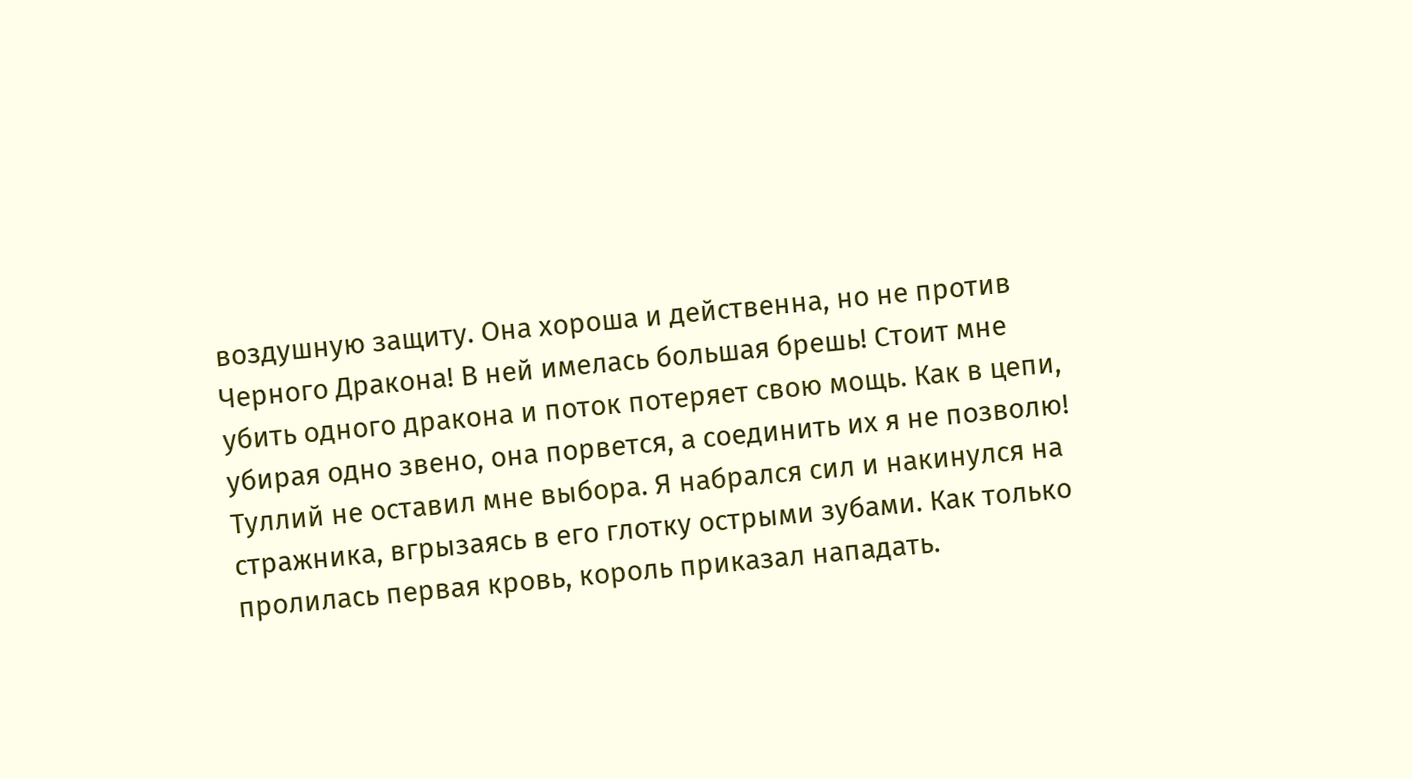воздушную защиту. Она хороша и действенна, но не против Черного Дракона! В ней имелась большая брешь! Стоит мне убить одного дракона и поток потеряет свою мощь. Как в цепи, убирая одно звено, она порвется, а соединить их я не позволю!
Туллий не оставил мне выбора. Я набрался сил и накинулся на стражника, вгрызаясь в его глотку острыми зубами. Как только пролилась первая кровь, король приказал нападать.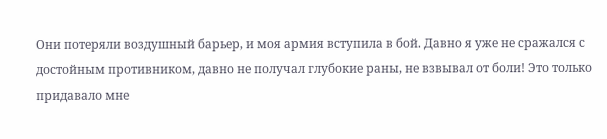Они потеряли воздушный барьер, и моя армия вступила в бой. Давно я уже не сражался с достойным противником, давно не получал глубокие раны, не взвывал от боли! Это только придавало мне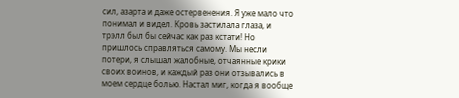сил, азарта и даже остервенения. Я уже мало что понимал и видел. Кровь застилала глаза, и трэлл был бы сейчас как раз кстати! Но пришлось справляться самому. Мы несли потери, я слышал жалобные, отчаянные крики своих воинов, и каждый раз они отзывались в моем сердце болью. Настал миг, когда я вообще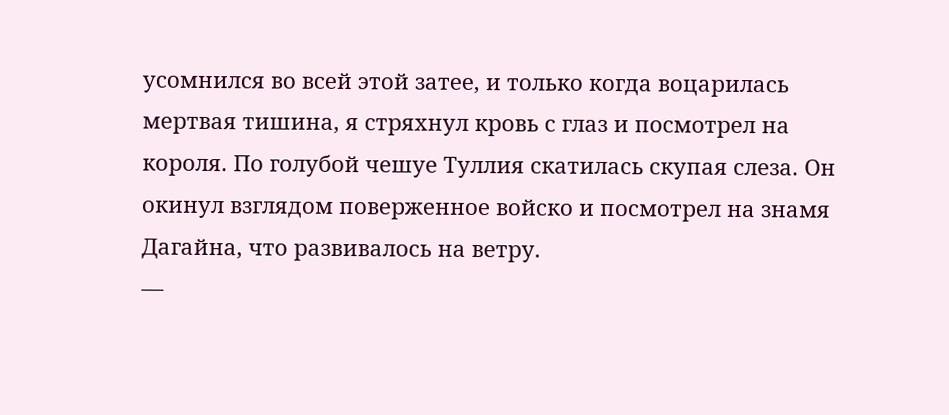усомнился во всей этой затее, и только когда воцарилась мертвая тишина, я стряхнул кровь с глаз и посмотрел на короля. По голубой чешуе Туллия скатилась скупая слеза. Он окинул взглядом поверженное войско и посмотрел на знамя Дагайна, что развивалось на ветру.
—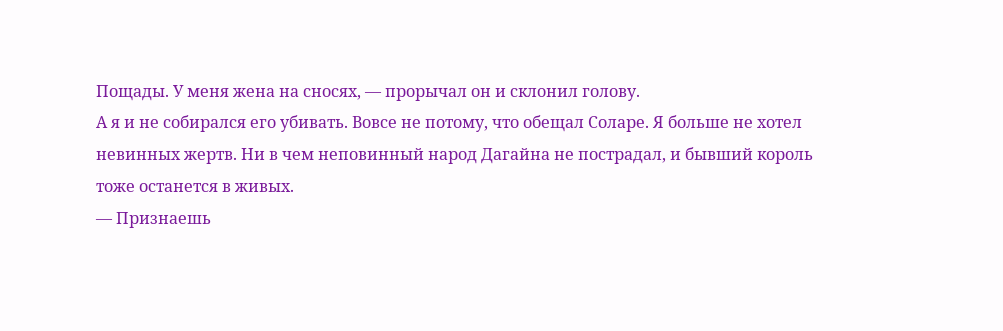Пощады. У меня жена на сносях, — прорычал он и склонил голову.
А я и не собирался его убивать. Вовсе не потому, что обещал Соларе. Я больше не хотел невинных жертв. Ни в чем неповинный народ Дагайна не пострадал, и бывший король тоже останется в живых.
— Признаешь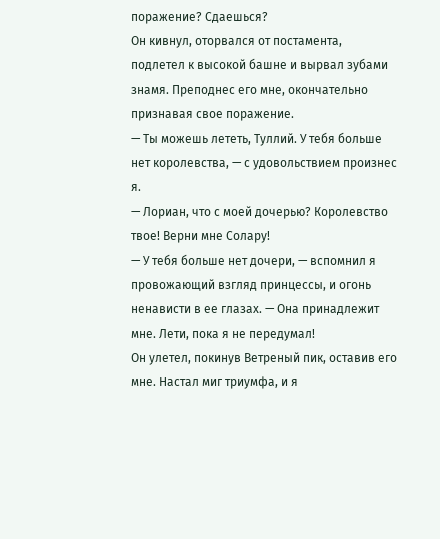поражение? Сдаешься?
Он кивнул, оторвался от постамента, подлетел к высокой башне и вырвал зубами знамя. Преподнес его мне, окончательно признавая свое поражение.
— Ты можешь лететь, Туллий. У тебя больше нет королевства, — с удовольствием произнес я.
— Лориан, что с моей дочерью? Королевство твое! Верни мне Солару!
— У тебя больше нет дочери, — вспомнил я провожающий взгляд принцессы, и огонь ненависти в ее глазах. — Она принадлежит мне. Лети, пока я не передумал!
Он улетел, покинув Ветреный пик, оставив его мне. Настал миг триумфа, и я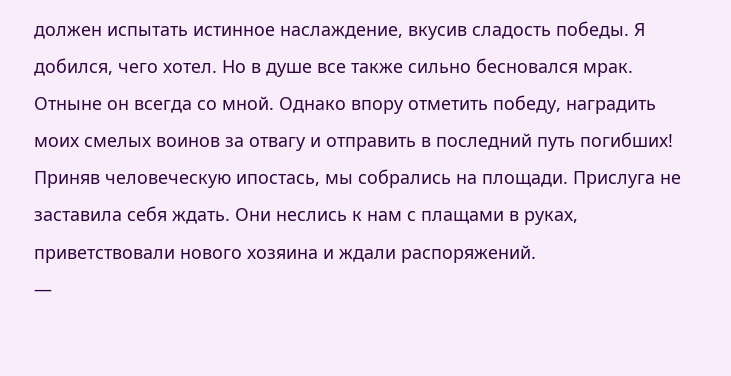должен испытать истинное наслаждение, вкусив сладость победы. Я добился, чего хотел. Но в душе все также сильно бесновался мрак. Отныне он всегда со мной. Однако впору отметить победу, наградить моих смелых воинов за отвагу и отправить в последний путь погибших!
Приняв человеческую ипостась, мы собрались на площади. Прислуга не заставила себя ждать. Они неслись к нам с плащами в руках, приветствовали нового хозяина и ждали распоряжений.
—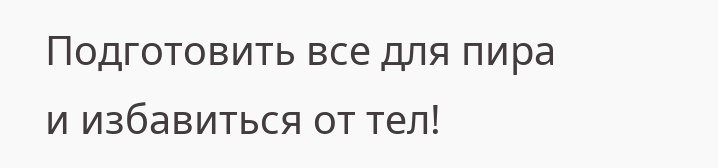Подготовить все для пира и избавиться от тел!